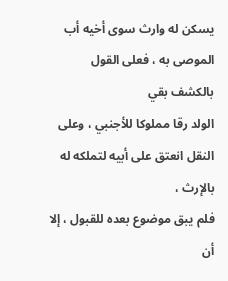يسكن له وارث سوى أخيه أب الموصى به ، فعلى القول بالكشف بقي
الولد رقا مملوكا للأجنبي ، وعلى النقل انعتق على أبيه لتملكه له بالإرث ،
فلم يبق موضوع بعده للقبول ، إلا أن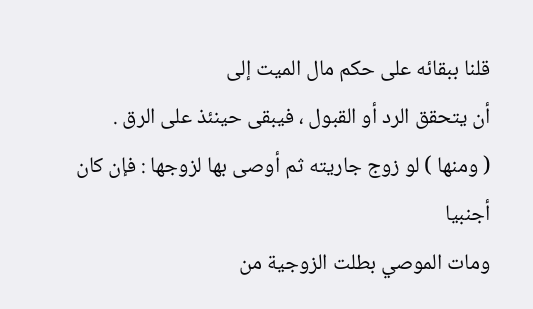قلنا ببقائه على حكم مال الميت إلى
أن يتحقق الرد أو القبول ، فيبقى حينئذ على الرق .
( ومنها ) لو زوج جاريته ثم أوصى بها لزوجها : فإن كان أجنبيا
ومات الموصي بطلت الزوجية من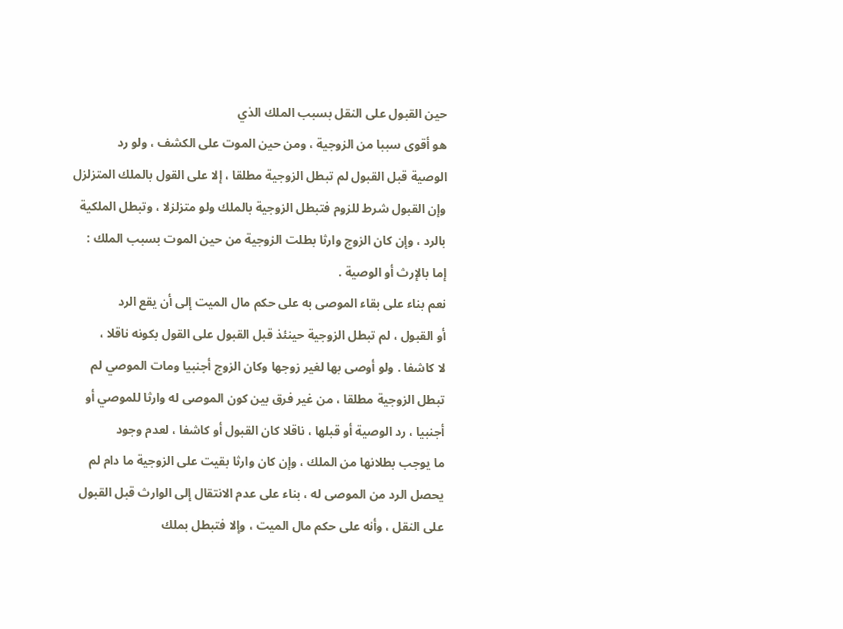حين القبول على النقل بسبب الملك الذي
هو أقوى سببا من الزوجية ، ومن حين الموت على الكشف ، ولو رد
الوصية قبل القبول لم تبطل الزوجية مطلقا ، إلا على القول بالملك المتزلزل
وإن القبول شرط للزوم فتبطل الزوجية بالملك ولو متزلزلا ، وتبطل الملكية
بالرد ، وإن كان الزوج وارثا بطلت الزوجية من حين الموت بسبب الملك :
إما بالإرث أو الوصية .
نعم بناء على بقاء الموصى به على حكم مال الميت إلى أن يقع الرد
أو القبول ، لم تبطل الزوجية حينئذ قبل القبول على القول بكونه ناقلا ،
لا كاشفا . ولو أوصى بها لغير زوجها وكان الزوج أجنبيا ومات الموصي لم
تبطل الزوجية مطلقا ، من غير فرق بين كون الموصى له وارثا للموصي أو
أجنبيا ، رد الوصية أو قبلها ، ناقلا كان القبول أو كاشفا ، لعدم وجود
ما يوجب بطلانها من الملك ، وإن كان وارثا بقيت على الزوجية ما دام لم
يحصل الرد من الموصى له ، بناء على عدم الانتقال إلى الوارث قبل القبول
على النقل ، وأنه على حكم مال الميت ، وإلا فتبطل بملك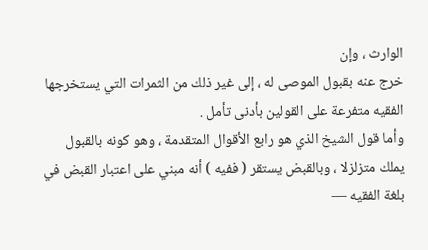الوارث ، وإن
خرج عنه بقبول الموصى له ، إلى غير ذلك من الثمرات التي يستخرجها
الفقيه متفرعة على القولين بأدنى تأمل .
وأما قول الشيخ الذي هو رابع الأقوال المتقدمة ، وهو كونه بالقبول
يملك متزلزلا ، وبالقبض يستقر ( ففيه ) أنه مبني على اعتبار القبض في
بلغة الفقيه —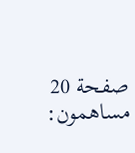صفحة 20
مساهمون: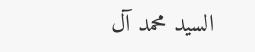السيد محمد آل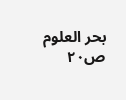بحر العلوم
ص٢٠